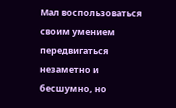Мал воспользоваться своим умением передвигаться незаметно и бесшумно, но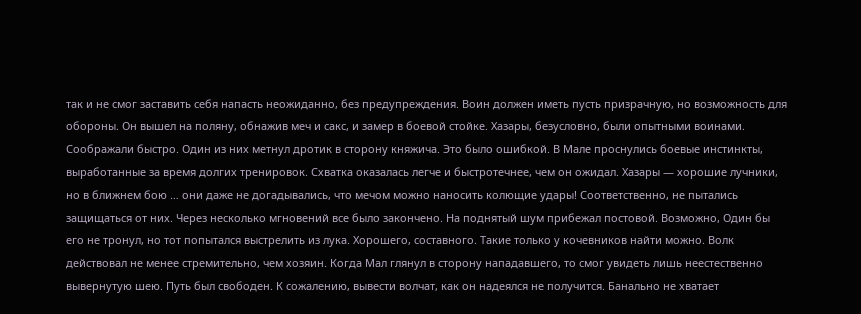так и не смог заставить себя напасть неожиданно, без предупреждения. Воин должен иметь пусть призрачную, но возможность для обороны. Он вышел на поляну, обнажив меч и сакс, и замер в боевой стойке. Хазары, безусловно, были опытными воинами. Соображали быстро. Один из них метнул дротик в сторону княжича. Это было ошибкой. В Мале проснулись боевые инстинкты, выработанные за время долгих тренировок. Схватка оказалась легче и быстротечнее, чем он ожидал. Хазары — хорошие лучники, но в ближнем бою … они даже не догадывались, что мечом можно наносить колющие удары! Соответственно, не пытались защищаться от них. Через несколько мгновений все было закончено. На поднятый шум прибежал постовой. Возможно, Один бы его не тронул, но тот попытался выстрелить из лука. Хорошего, составного. Такие только у кочевников найти можно. Волк действовал не менее стремительно, чем хозяин. Когда Мал глянул в сторону нападавшего, то смог увидеть лишь неестественно вывернутую шею. Путь был свободен. К сожалению, вывести волчат, как он надеялся не получится. Банально не хватает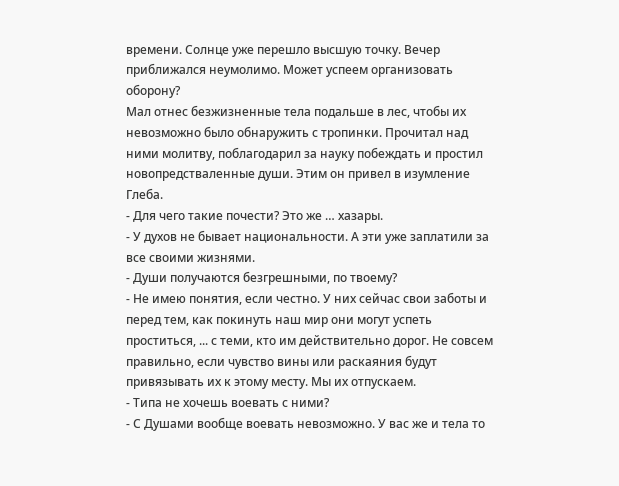времени. Солнце уже перешло высшую точку. Вечер приближался неумолимо. Может успеем организовать оборону?
Мал отнес безжизненные тела подальше в лес, чтобы их невозможно было обнаружить с тропинки. Прочитал над ними молитву, поблагодарил за науку побеждать и простил новопредстваленные души. Этим он привел в изумление Глеба.
- Для чего такие почести? Это же … хазары.
- У духов не бывает национальности. А эти уже заплатили за все своими жизнями.
- Души получаются безгрешными, по твоему?
- Не имею понятия, если честно. У них сейчас свои заботы и перед тем, как покинуть наш мир они могут успеть проститься, ... с теми, кто им действительно дорог. Не совсем правильно, если чувство вины или раскаяния будут привязывать их к этому месту. Мы их отпускаем.
- Типа не хочешь воевать с ними?
- С Душами вообще воевать невозможно. У вас же и тела то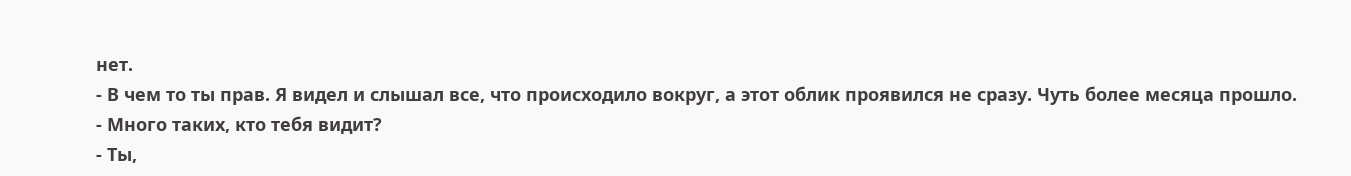нет.
- В чем то ты прав. Я видел и слышал все, что происходило вокруг, а этот облик проявился не сразу. Чуть более месяца прошло.
- Много таких, кто тебя видит?
- Ты,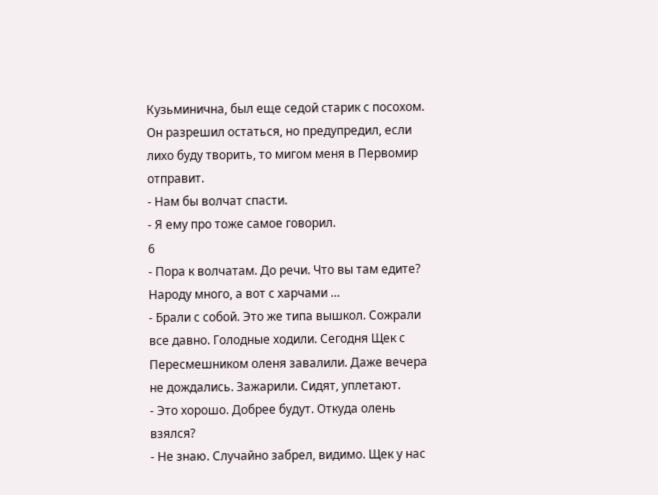Кузьминична, был еще седой старик с посохом. Он разрешил остаться, но предупредил, если лихо буду творить, то мигом меня в Первомир отправит.
- Нам бы волчат спасти.
- Я ему про тоже самое говорил.
6
- Пора к волчатам. До речи. Что вы там едите? Народу много, а вот с харчами …
- Брали с собой. Это же типа вышкол. Сожрали все давно. Голодные ходили. Сегодня Щек с Пересмешником оленя завалили. Даже вечера не дождались. Зажарили. Сидят, уплетают.
- Это хорошо. Добрее будут. Откуда олень взялся?
- Не знаю. Случайно забрел, видимо. Щек у нас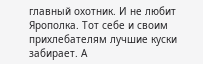главный охотник. И не любит Ярополка. Тот себе и своим прихлебателям лучшие куски забирает. А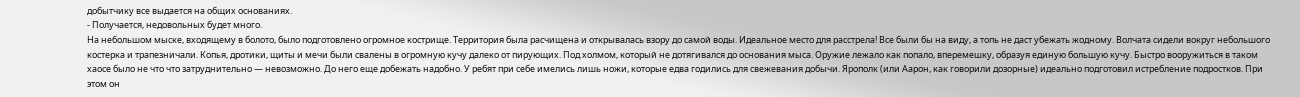добытчику все выдается на общих основаниях.
- Получается, недовольных будет много.
На небольшом мыске, входящему в болото, было подготовлено огромное кострище. Территория была расчищена и открывалась взору до самой воды. Идеальное место для расстрела! Все были бы на виду, а топь не даст убежать жодному. Волчата сидели вокруг небольшого костерка и трапезничали. Копья, дротики, щиты и мечи были свалены в огромную кучу далеко от пирующих. Под холмом, который не дотягивался до основания мыса. Оружие лежало как попало, вперемешку, образуя единую большую кучу. Быстро вооружиться в таком хаосе было не что что затруднительно — невозможно. До него еще добежать надобно. У ребят при себе имелись лишь ножи, которые едва годились для свежевания добычи. Ярополк (или Аарон, как говорили дозорные) идеально подготовил истребление подростков. При этом он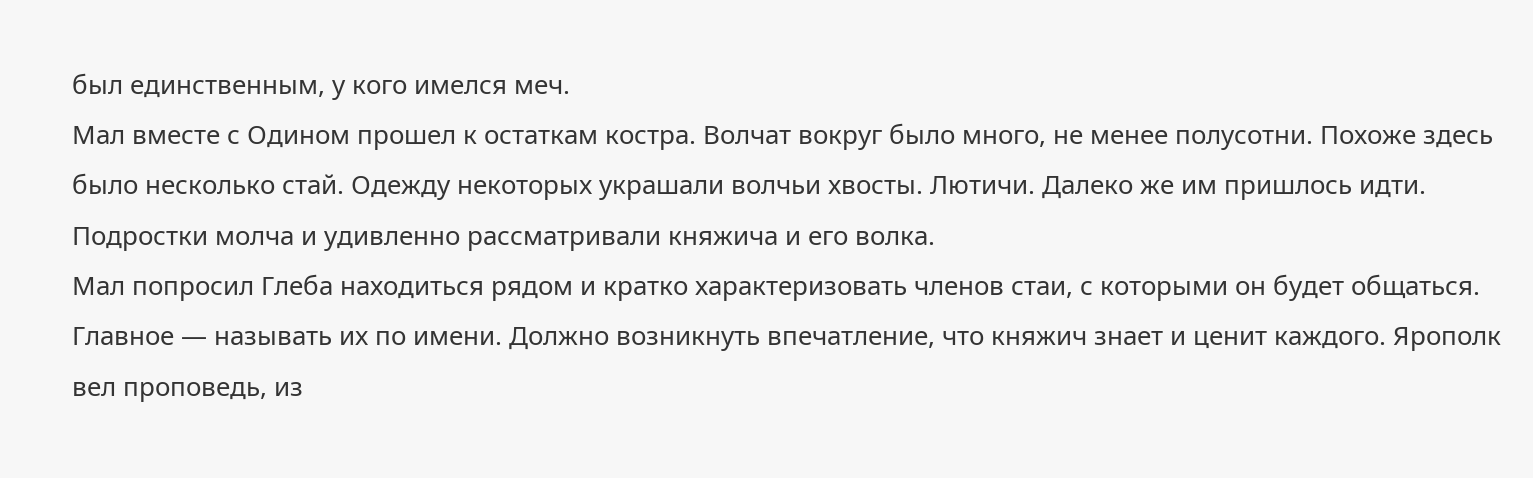был единственным, у кого имелся меч.
Мал вместе с Одином прошел к остаткам костра. Волчат вокруг было много, не менее полусотни. Похоже здесь было несколько стай. Одежду некоторых украшали волчьи хвосты. Лютичи. Далеко же им пришлось идти. Подростки молча и удивленно рассматривали княжича и его волка.
Мал попросил Глеба находиться рядом и кратко характеризовать членов стаи, с которыми он будет общаться. Главное — называть их по имени. Должно возникнуть впечатление, что княжич знает и ценит каждого. Ярополк вел проповедь, из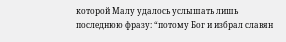которой Малу удалось услышать лишь последнюю фразу: “потому Бог и избрал славян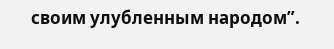своим улубленным народом”.